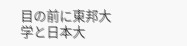目の前に東邦大学と日本大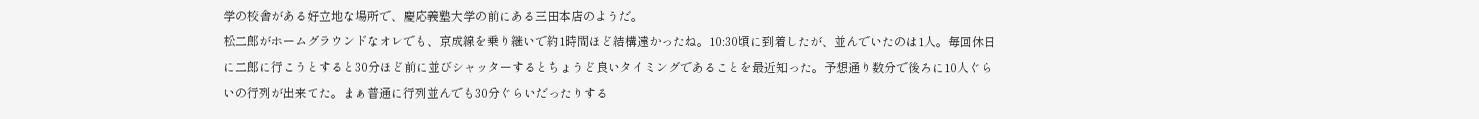学の校舎がある好立地な場所で、慶応義塾大学の前にある三田本店のようだ。
松二郎がホームグラウンドなオレでも、京成線を乗り継いで約1時間ほど結構遠かったね。10:30頃に到着したが、並んでいたのは1人。毎回休日に二郎に行こうとすると30分ほど前に並びシャッターするとちょうど良いタイミングであることを最近知った。予想通り数分で後ろに10人ぐらいの行列が出来てた。まぁ普通に行列並んでも30分ぐらいだったりする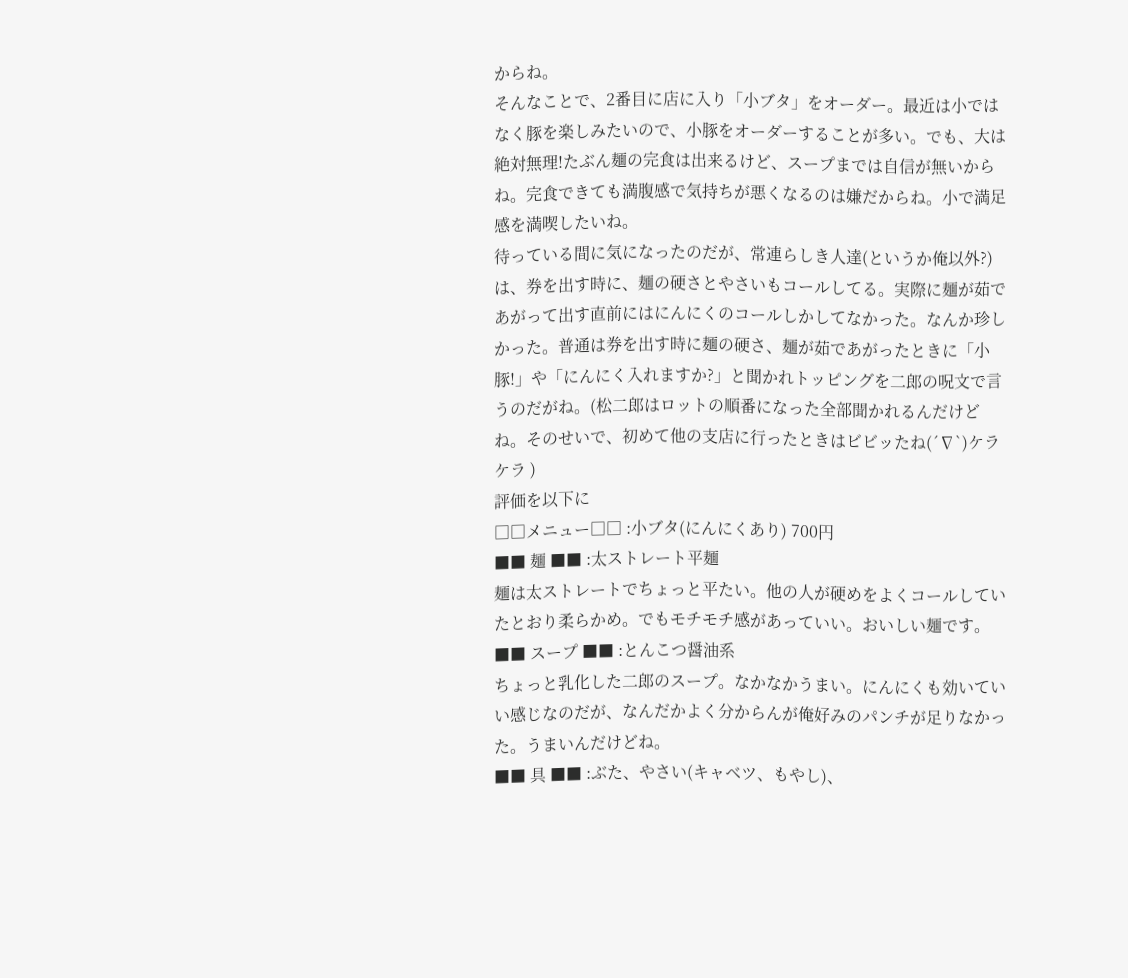からね。
そんなことで、2番目に店に入り「小ブタ」をオーダー。最近は小ではなく豚を楽しみたいので、小豚をオーダーすることが多い。でも、大は絶対無理!たぶん麺の完食は出来るけど、スープまでは自信が無いからね。完食できても満腹感で気持ちが悪くなるのは嫌だからね。小で満足感を満喫したいね。
待っている間に気になったのだが、常連らしき人達(というか俺以外?)は、券を出す時に、麺の硬さとやさいもコールしてる。実際に麺が茹であがって出す直前にはにんにくのコールしかしてなかった。なんか珍しかった。普通は券を出す時に麺の硬さ、麺が茹であがったときに「小豚!」や「にんにく入れますか?」と聞かれトッピングを二郎の呪文で言うのだがね。(松二郎はロットの順番になった全部聞かれるんだけどね。そのせいで、初めて他の支店に行ったときはビビッたね(´∇`)ケラケラ )
評価を以下に
□□メニュー□□ :小ブタ(にんにくあり) 700円
■■ 麺 ■■ :太ストレート平麺
麺は太ストレートでちょっと平たい。他の人が硬めをよくコールしていたとおり柔らかめ。でもモチモチ感があっていい。おいしい麺です。
■■ スープ ■■ :とんこつ醤油系
ちょっと乳化した二郎のスープ。なかなかうまい。にんにくも効いていい感じなのだが、なんだかよく分からんが俺好みのパンチが足りなかった。うまいんだけどね。
■■ 具 ■■ :ぶた、やさい(キャベツ、もやし)、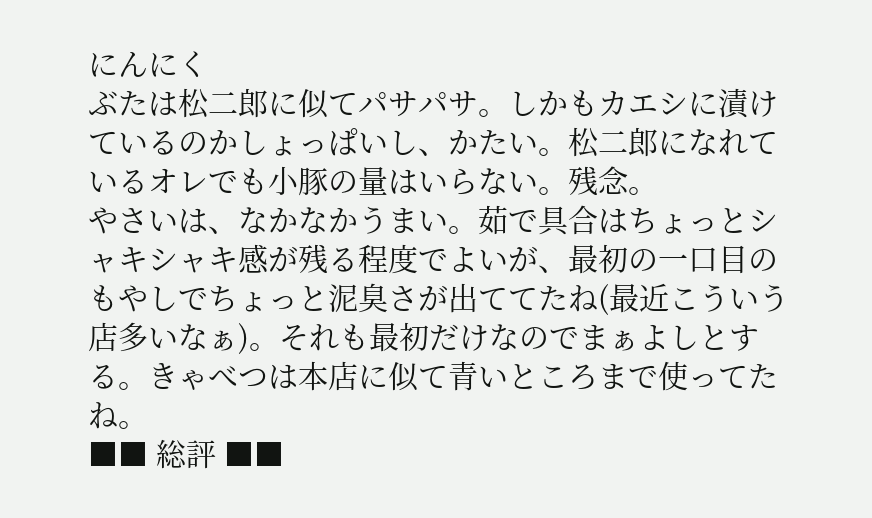にんにく
ぶたは松二郎に似てパサパサ。しかもカエシに漬けているのかしょっぱいし、かたい。松二郎になれているオレでも小豚の量はいらない。残念。
やさいは、なかなかうまい。茹で具合はちょっとシャキシャキ感が残る程度でよいが、最初の一口目のもやしでちょっと泥臭さが出ててたね(最近こういう店多いなぁ)。それも最初だけなのでまぁよしとする。きゃべつは本店に似て青いところまで使ってたね。
■■ 総評 ■■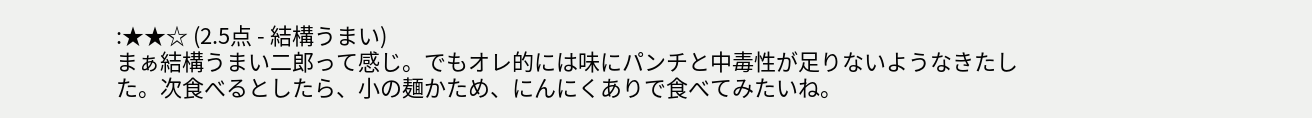:★★☆ (2.5点 - 結構うまい)
まぁ結構うまい二郎って感じ。でもオレ的には味にパンチと中毒性が足りないようなきたした。次食べるとしたら、小の麺かため、にんにくありで食べてみたいね。